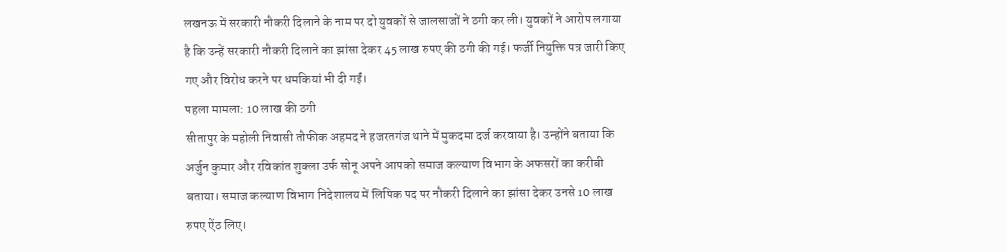लखनऊ में सरकारी नौकरी दिलाने के नाम पर दो युवकों से जालसाजों ने ठगी कर ली। युवकों ने आरोप लगाया है कि उन्हें सरकारी नौकरी दिलाने का झांसा देकर 45 लाख रुपए की ठगी की गई। फर्जी नियुक्ति पत्र जारी किए गए और विरोध करने पर धमकियां भी दी गईं।
पहला मामला: 10 लाख की ठगी
सीतापुर के महोली निवासी तौफीक अहमद ने हजरतगंज थाने में मुकदमा दर्ज करवाया है। उन्होंने बताया कि अर्जुन कुमार और रविकांत शुक्ला उर्फ सोनू अपने आपको समाज कल्याण विभाग के अफसरों का करीबी बताया। समाज कल्याण विभाग निदेशालय में लिपिक पद पर नौकरी दिलाने का झांसा देकर उनसे 10 लाख रुपए ऐंठ लिए।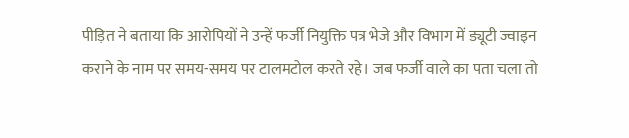पीड़ित ने बताया कि आरोपियों ने उन्हें फर्जी नियुक्ति पत्र भेजे और विभाग में ड्यूटी ज्वाइन कराने के नाम पर समय-समय पर टालमटोल करते रहे। जब फर्जी वाले का पता चला तो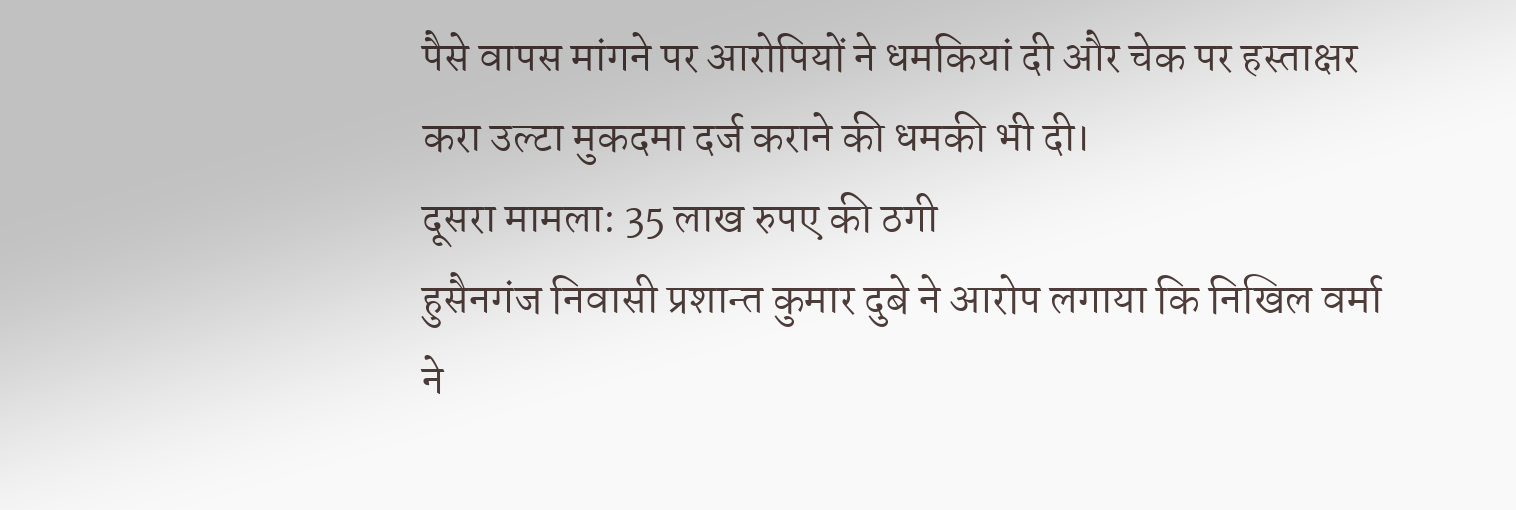पैसे वापस मांगने पर आरोपियों ने धमकियां दी और चेक पर हस्ताक्षर करा उल्टा मुकदमा दर्ज कराने की धमकी भी दी।
दूसरा मामला: 35 लाख रुपए की ठगी
हुसैनगंज निवासी प्रशान्त कुमार दुबे ने आरोप लगाया कि निखिल वर्मा ने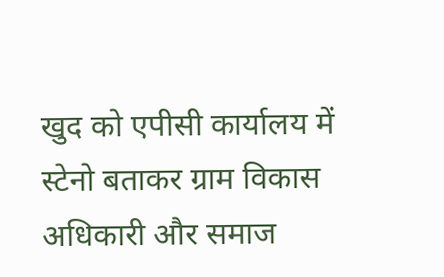खुद को एपीसी कार्यालय में स्टेनो बताकर ग्राम विकास अधिकारी और समाज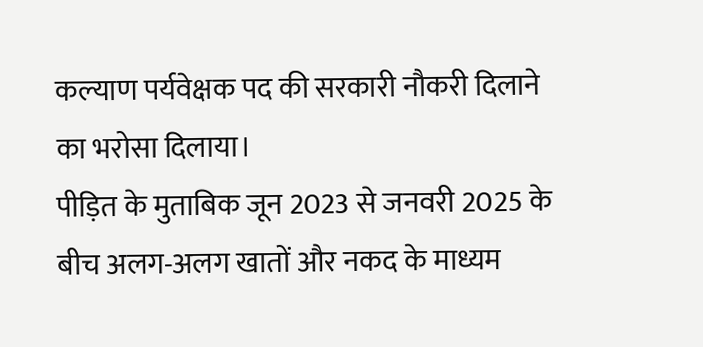कल्याण पर्यवेक्षक पद की सरकारी नौकरी दिलाने का भरोसा दिलाया।
पीड़ित के मुताबिक जून 2023 से जनवरी 2025 के बीच अलग-अलग खातों और नकद के माध्यम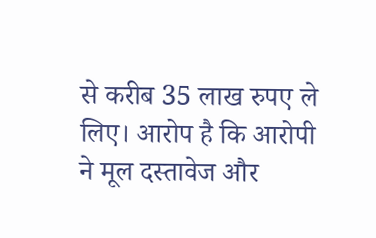से करीब 35 लाख रुपए ले लिए। आरोप है कि आरोपी ने मूल दस्तावेज और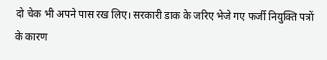दो चेक भी अपने पास रख लिए। सरकारी डाक के जरिए भेजे गए फर्जी नियुक्ति पत्रों के कारण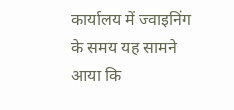कार्यालय में ज्वाइनिंग के समय यह सामने आया कि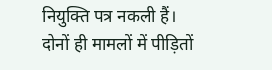नियुक्ति पत्र नकली हैं।
दोनों ही मामलों में पीड़ितों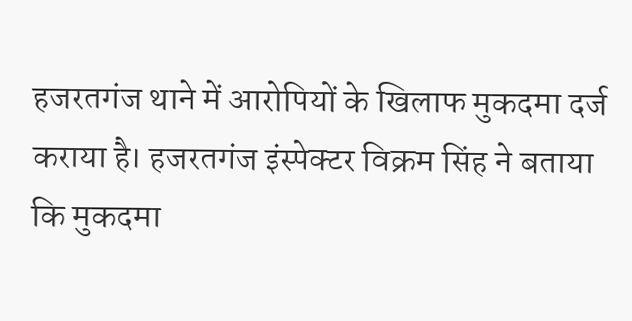हजरतगंज थाने में आरोपियों के खिलाफ मुकदमा दर्ज कराया है। हजरतगंज इंस्पेक्टर विक्रम सिंह ने बताया कि मुकदमा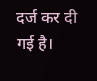दर्ज कर दी गई है।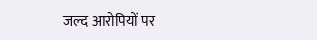जल्द आरोपियों पर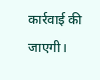कार्रवाई की जाएगी।